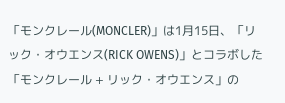「モンクレール(MONCLER)」は1月15日、「リック・オウエンス(RICK OWENS)」とコラボした「モンクレール + リック・オウエンス」の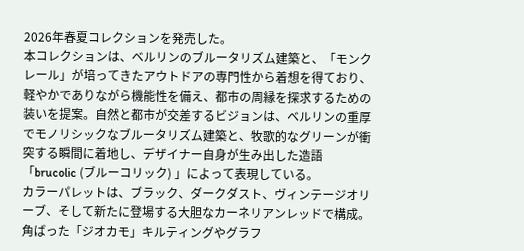2026年春夏コレクションを発売した。
本コレクションは、ベルリンのブルータリズム建築と、「モンクレール」が培ってきたアウトドアの専門性から着想を得ており、軽やかでありながら機能性を備え、都市の周縁を探求するための装いを提案。自然と都市が交差するビジョンは、ベルリンの重厚でモノリシックなブルータリズム建築と、牧歌的なグリーンが衝突する瞬間に着地し、デザイナー自身が生み出した造語「brucolic (ブルーコリック) 」によって表現している。
カラーパレットは、ブラック、ダークダスト、ヴィンテージオリーブ、そして新たに登場する大胆なカーネリアンレッドで構成。角ばった「ジオカモ」キルティングやグラフ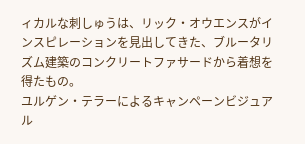ィカルな刺しゅうは、リック・オウエンスがインスピレーションを見出してきた、ブルータリズム建築のコンクリートファサードから着想を得たもの。
ユルゲン・テラーによるキャンペーンビジュアル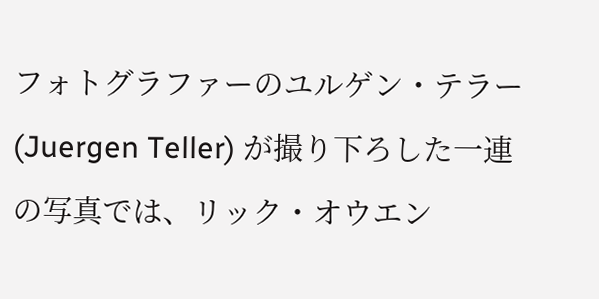フォトグラファーのユルゲン・テラー(Juergen Teller) が撮り下ろした一連の写真では、リック・オウエン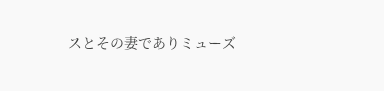スとその妻でありミューズ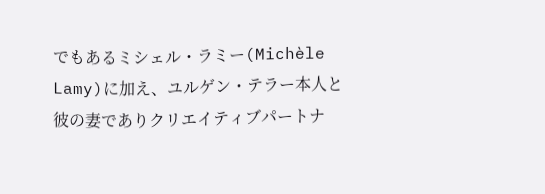でもあるミシェル・ラミー(Michèle Lamy)に加え、ユルゲン・テラー本人と彼の妻でありクリエイティブパートナ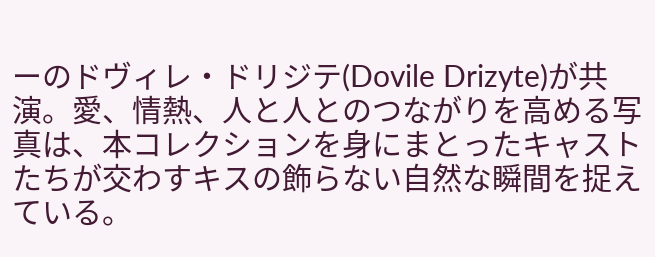ーのドヴィレ・ドリジテ(Dovile Drizyte)が共演。愛、情熱、人と人とのつながりを高める写真は、本コレクションを身にまとったキャストたちが交わすキスの飾らない自然な瞬間を捉えている。